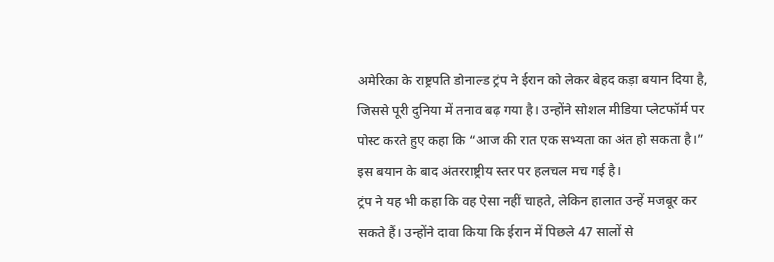अमेरिका के राष्ट्रपति डोनाल्ड ट्रंप ने ईरान को लेकर बेहद कड़ा बयान दिया है, जिससे पूरी दुनिया में तनाव बढ़ गया है। उन्होंने सोशल मीडिया प्लेटफॉर्म पर पोस्ट करते हुए कहा कि “आज की रात एक सभ्यता का अंत हो सकता है।” इस बयान के बाद अंतरराष्ट्रीय स्तर पर हलचल मच गई है।
ट्रंप ने यह भी कहा कि वह ऐसा नहीं चाहते, लेकिन हालात उन्हें मजबूर कर सकते हैं। उन्होंने दावा किया कि ईरान में पिछले 47 सालों से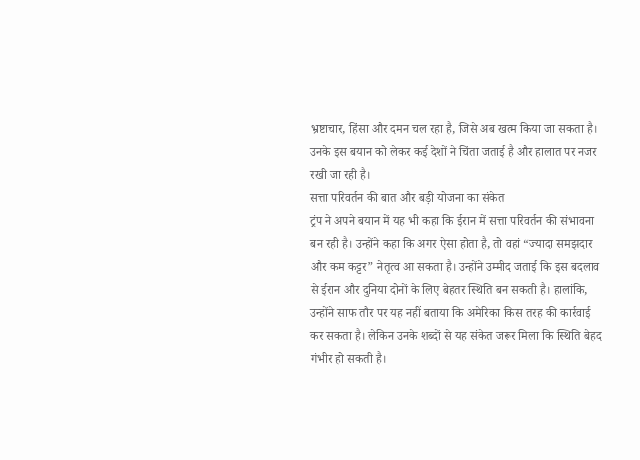भ्रष्टाचार, हिंसा और दमन चल रहा है, जिसे अब खत्म किया जा सकता है। उनके इस बयान को लेकर कई देशों ने चिंता जताई है और हालात पर नजर रखी जा रही है।
सत्ता परिवर्तन की बात और बड़ी योजना का संकेत
ट्रंप ने अपने बयान में यह भी कहा कि ईरान में सत्ता परिवर्तन की संभावना बन रही है। उन्होंने कहा कि अगर ऐसा होता है, तो वहां “ज्यादा समझदार और कम कट्टर” नेतृत्व आ सकता है। उन्होंने उम्मीद जताई कि इस बदलाव से ईरान और दुनिया दोनों के लिए बेहतर स्थिति बन सकती है। हालांकि, उन्होंने साफ तौर पर यह नहीं बताया कि अमेरिका किस तरह की कार्रवाई कर सकता है। लेकिन उनके शब्दों से यह संकेत जरूर मिला कि स्थिति बेहद गंभीर हो सकती है।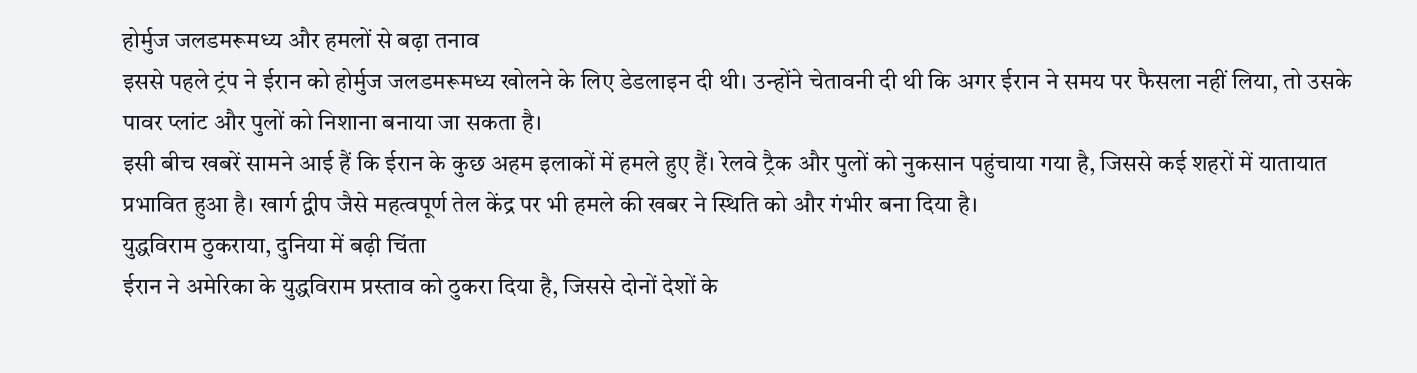होर्मुज जलडमरूमध्य और हमलों से बढ़ा तनाव
इससे पहले ट्रंप ने ईरान को होर्मुज जलडमरूमध्य खोलने के लिए डेडलाइन दी थी। उन्होंने चेतावनी दी थी कि अगर ईरान ने समय पर फैसला नहीं लिया, तो उसके पावर प्लांट और पुलों को निशाना बनाया जा सकता है।
इसी बीच खबरें सामने आई हैं कि ईरान के कुछ अहम इलाकों में हमले हुए हैं। रेलवे ट्रैक और पुलों को नुकसान पहुंचाया गया है, जिससे कई शहरों में यातायात प्रभावित हुआ है। खार्ग द्वीप जैसे महत्वपूर्ण तेल केंद्र पर भी हमले की खबर ने स्थिति को और गंभीर बना दिया है।
युद्धविराम ठुकराया, दुनिया में बढ़ी चिंता
ईरान ने अमेरिका के युद्धविराम प्रस्ताव को ठुकरा दिया है, जिससे दोनों देशों के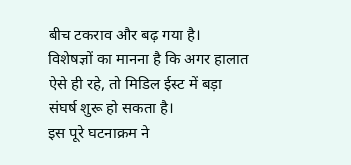बीच टकराव और बढ़ गया है। विशेषज्ञों का मानना है कि अगर हालात ऐसे ही रहे, तो मिडिल ईस्ट में बड़ा संघर्ष शुरू हो सकता है।
इस पूरे घटनाक्रम ने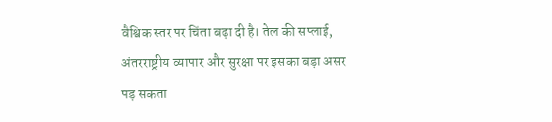वैश्विक स्तर पर चिंता बढ़ा दी है। तेल की सप्लाई, अंतरराष्ट्रीय व्यापार और सुरक्षा पर इसका बड़ा असर पड़ सकता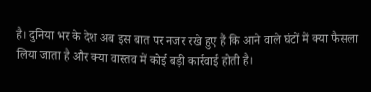है। दुनिया भर के देश अब इस बात पर नजर रखे हुए हैं कि आने वाले घंटों में क्या फैसला लिया जाता है और क्या वास्तव में कोई बड़ी कार्रवाई होती है।